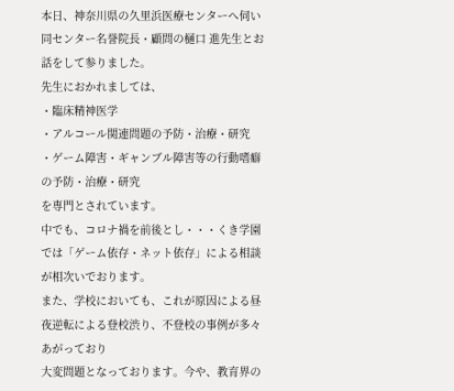本日、神奈川県の久里浜医療センターへ伺い
同センター名誉院長・顧問の樋口 進先生とお話をして参りました。
先生におかれましては、
・臨床精神医学
・アルコール関連問題の予防・治療・研究
・ゲーム障害・ギャンブル障害等の行動嗜癖の予防・治療・研究
を専門とされています。
中でも、コロナ禍を前後とし・・・くき学園では「ゲーム依存・ネット依存」による相談が相次いでおります。
また、学校においても、これが原因による昼夜逆転による登校渋り、不登校の事例が多々あがっており
大変問題となっております。今や、教育界の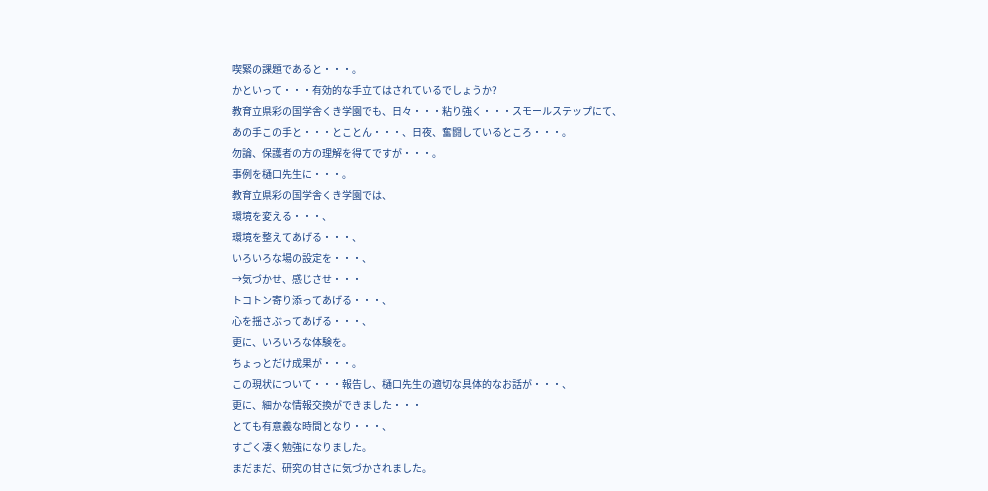喫緊の課題であると・・・。
かといって・・・有効的な手立てはされているでしょうか?
教育立県彩の国学舎くき学園でも、日々・・・粘り強く・・・スモールステップにて、
あの手この手と・・・とことん・・・、日夜、奮闘しているところ・・・。
勿論、保護者の方の理解を得てですが・・・。
事例を樋口先生に・・・。
教育立県彩の国学舎くき学園では、
環境を変える・・・、
環境を整えてあげる・・・、
いろいろな場の設定を・・・、
→気づかせ、感じさせ・・・
トコトン寄り添ってあげる・・・、
心を揺さぶってあげる・・・、
更に、いろいろな体験を。
ちょっとだけ成果が・・・。
この現状について・・・報告し、樋口先生の適切な具体的なお話が・・・、
更に、細かな情報交換ができました・・・
とても有意義な時間となり・・・、
すごく凄く勉強になりました。
まだまだ、研究の甘さに気づかされました。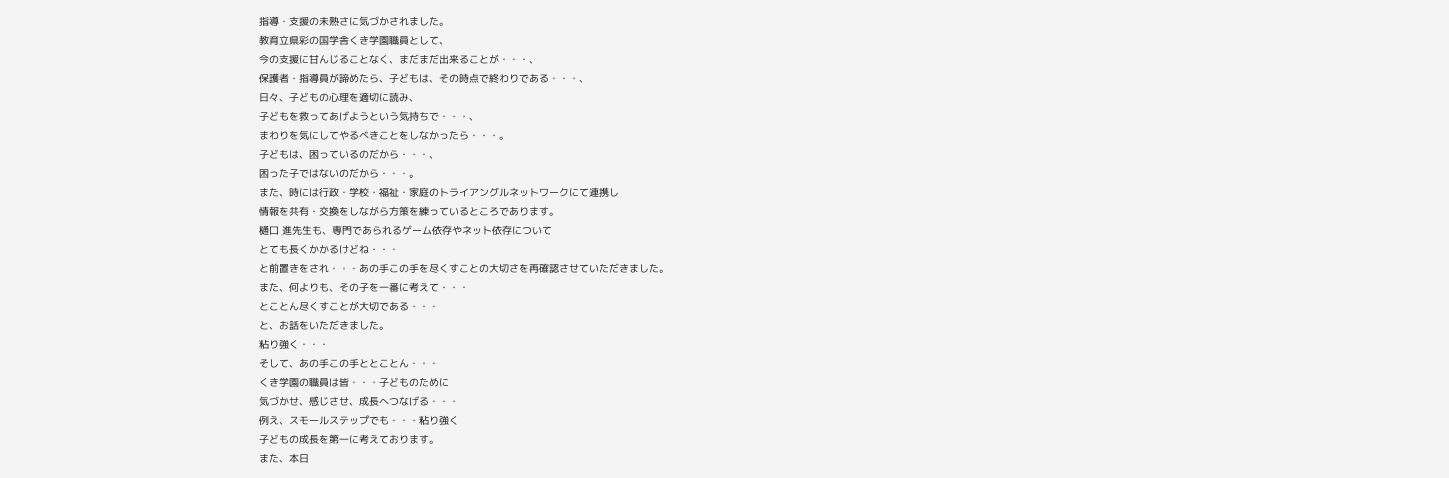指導・支援の未熟さに気づかされました。
教育立県彩の国学舎くき学園職員として、
今の支援に甘んじることなく、まだまだ出来ることが・・・、
保護者・指導員が諦めたら、子どもは、その時点で終わりである・・・、
日々、子どもの心理を適切に読み、
子どもを救ってあげようという気持ちで・・・、
まわりを気にしてやるべきことをしなかったら・・・。
子どもは、困っているのだから・・・、
困った子ではないのだから・・・。
また、時には行政・学校・福祉・家庭のトライアングルネットワークにて連携し
情報を共有・交換をしながら方策を練っているところであります。
樋口 進先生も、専門であられるゲーム依存やネット依存について
とても長くかかるけどね・・・
と前置きをされ・・・あの手この手を尽くすことの大切さを再確認させていただきました。
また、何よりも、その子を一番に考えて・・・
とことん尽くすことが大切である・・・
と、お話をいただきました。
粘り強く・・・
そして、あの手この手ととことん・・・
くき学園の職員は皆・・・子どものために
気づかせ、感じさせ、成長へつなげる・・・
例え、スモールステップでも・・・粘り強く
子どもの成長を第一に考えております。
また、本日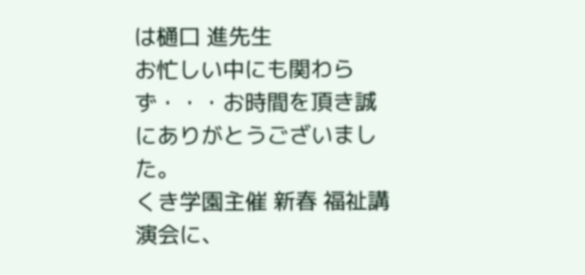は樋口 進先生
お忙しい中にも関わらず・・・お時間を頂き誠にありがとうございました。
くき学園主催 新春 福祉講演会に、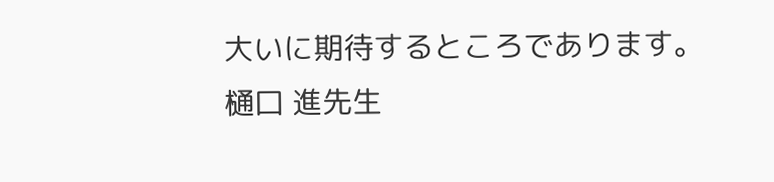大いに期待するところであります。
樋口 進先生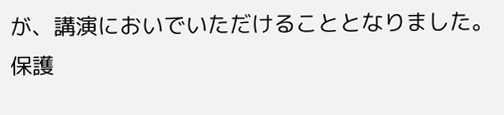が、講演においでいただけることとなりました。
保護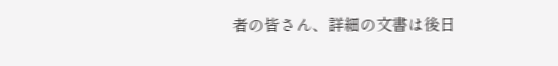者の皆さん、詳細の文書は後日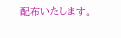配布いたします。